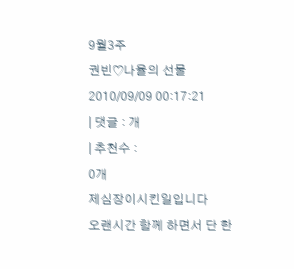9월3주
권빈♡나율의 선물
2010/09/09 00:17:21
| 댓글 : 개
| 추천수 :
0개
제심장이시킨일입니다
오랜시간 함께 하면서 단 한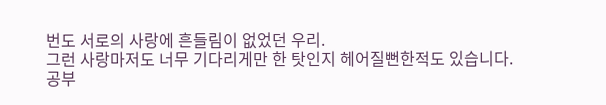번도 서로의 사랑에 흔들림이 없었던 우리.
그런 사랑마저도 너무 기다리게만 한 탓인지 헤어질뻔한적도 있습니다.
공부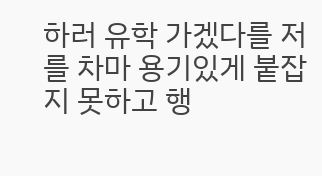하러 유학 가겠다를 저를 차마 용기있게 붙잡지 못하고 행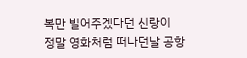복만 빌어주겠다던 신랑이
정말 영화처럼 떠나던날 공항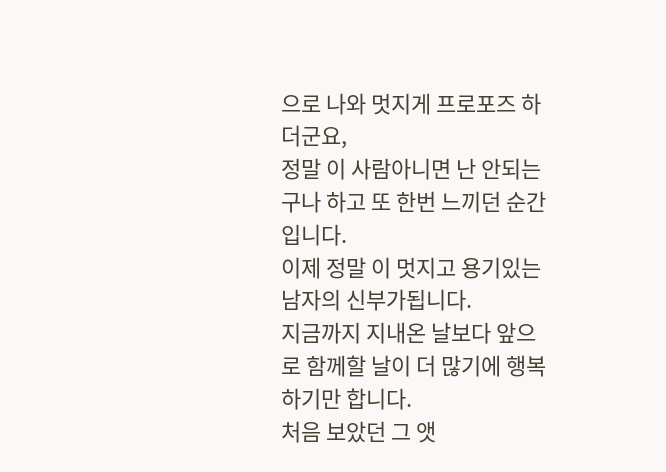으로 나와 멋지게 프로포즈 하더군요,
정말 이 사람아니면 난 안되는 구나 하고 또 한번 느끼던 순간입니다.
이제 정말 이 멋지고 용기있는 남자의 신부가됩니다.
지금까지 지내온 날보다 앞으로 함께할 날이 더 많기에 행복하기만 합니다.
처음 보았던 그 앳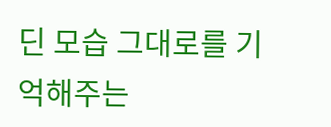딘 모습 그대로를 기억해주는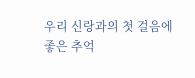우리 신랑과의 첫 걸음에
좋은 추억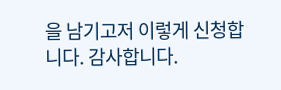을 남기고저 이렇게 신청합니다. 감사합니다.